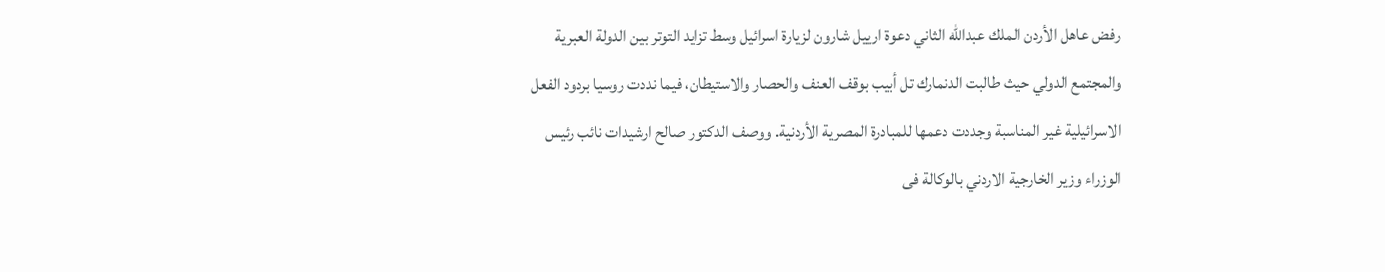رفض عاهل الأردن الملك عبدالله الثاني دعوة ارييل شارون لزيارة اسرائيل وسط تزايد التوتر بين الدولة العبرية والمجتمع الدولي حيث طالبت الدنمارك تل أبيب بوقف العنف والحصار والاستيطان، فيما نددت روسيا بردود الفعل الاسرائيلية غير المناسبة وجددت دعمها للمبادرة المصرية الأردنية. ووصف الدكتور صالح ارشيدات نائب رئيس الوزراء وزير الخارجية الاردني بالوكالة فى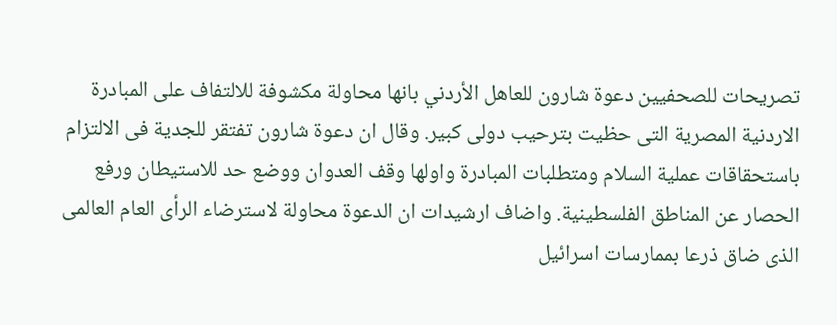تصريحات للصحفيين دعوة شارون للعاهل الأردني بانها محاولة مكشوفة للالتفاف على المبادرة الاردنية المصرية التى حظيت بترحيب دولى كبير. وقال ان دعوة شارون تفتقر للجدية فى الالتزام باستحقاقات عملية السلام ومتطلبات المبادرة واولها وقف العدوان ووضع حد للاستيطان ورفع الحصار عن المناطق الفلسطينية. واضاف ارشيدات ان الدعوة محاولة لاسترضاء الرأى العام العالمى الذى ضاق ذرعا بممارسات اسرائيل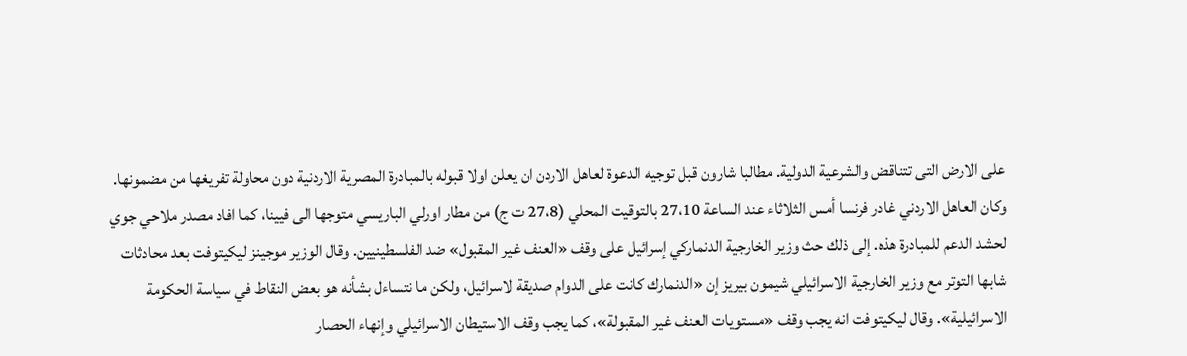على الارض التى تتناقض والشرعية الدولية. مطالبا شارون قبل توجيه الدعوة لعاهل الاردن ان يعلن اولا قبوله بالمبادرة المصرية الاردنية دون محاولة تفريغها من مضمونها. وكان العاهل الاردني غادر فرنسا أمس الثلاثاء عند الساعة 27،10 بالتوقيت المحلي (27،8 ت ج) من مطار اورلي الباريسي متوجها الى فيينا، كما افاد مصدر ملاحي جوي لحشد الدعم للمبادرة هذه. إلى ذلك حث وزير الخارجية الدنماركي إسرائيل على وقف «العنف غير المقبول» ضد الفلسطينيين. وقال الوزير موجينز ليكيتوفت بعد محادثات شابها التوتر مع وزير الخارجية الاسرائيلي شيمون بيريز إن «الدنمارك كانت على الدوام صديقة لاسرائيل، ولكن ما نتساءل بشأنه هو بعض النقاط في سياسة الحكومة الاسرائيلية». وقال ليكيتوفت انه يجب وقف «مستويات العنف غير المقبولة»، كما يجب وقف الاستيطان الاسرائيلي وإنهاء الحصار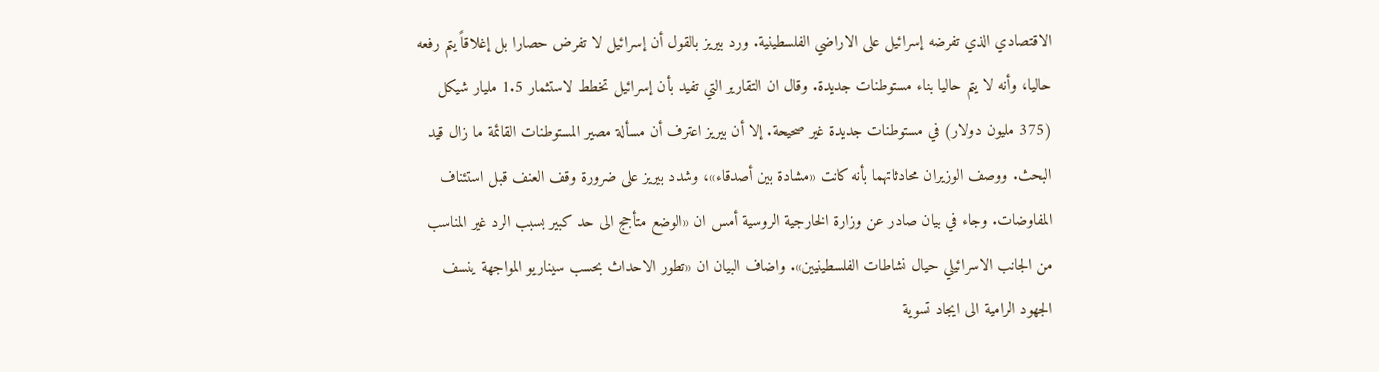الاقتصادي الذي تفرضه إسرائيل على الاراضي الفلسطينية. ورد بيريز بالقول أن إسرائيل لا تفرض حصارا بل إغلاقاً يتم رفعه حاليا، وأنه لا يتم حاليا بناء مستوطنات جديدة. وقال ان التقارير التي تفيد بأن إسرائيل تخطط لاستثمار 1.5 مليار شيكل (375 مليون دولار) في مستوطنات جديدة غير صحيحة. إلا أن بيريز اعترف أن مسألة مصير المستوطنات القائمة ما زال قيد البحث. ووصف الوزيران محادثاتهما بأنه كانت «مشادة بين أصدقاء»، وشدد بيريز على ضرورة وقف العنف قبل استئناف المفاوضات. وجاء في بيان صادر عن وزارة الخارجية الروسية أمس ان «الوضع متأجج الى حد كبير بسبب الرد غير المناسب من الجانب الاسرائيلي حيال نشاطات الفلسطينيين». واضاف البيان ان «تطور الاحداث بحسب سيناريو المواجهة ينسف الجهود الرامية الى ايجاد تسوية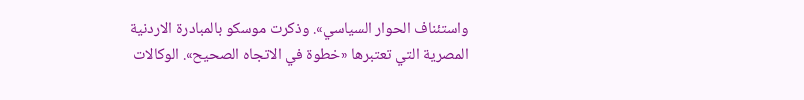واستئناف الحوار السياسي». وذكرت موسكو بالمبادرة الاردنية المصرية التي تعتبرها «خطوة في الاتجاه الصحيح». الوكالات